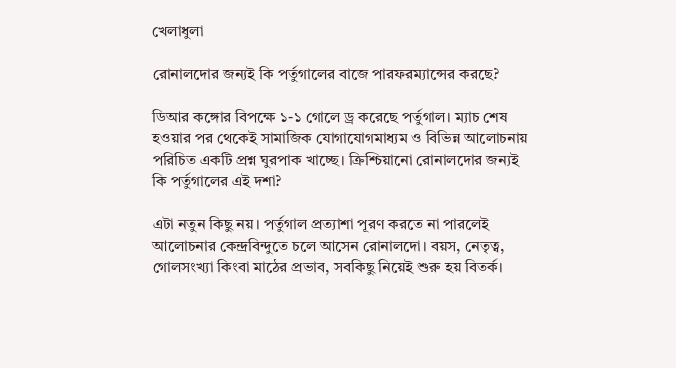খেলাধুলা

রোনালদোর জন্যই কি পর্তুগালের বাজে পারফরম্যান্সের করছে?

ডিআর কঙ্গোর বিপক্ষে ১-১ গোলে ড্র করেছে পর্তুগাল। ম্যাচ শেষ হওয়ার পর থেকেই সামাজিক যোগাযোগমাধ্যম ও বিভিন্ন আলোচনায় পরিচিত একটি প্রশ্ন ঘুরপাক খাচ্ছে। ক্রিশ্চিয়ানো রোনালদোর জন্যই কি পর্তুগালের এই দশা?

এটা নতুন কিছু নয়। পর্তুগাল প্রত্যাশা পূরণ করতে না পারলেই আলোচনার কেন্দ্রবিন্দুতে চলে আসেন রোনালদো। বয়স, নেতৃত্ব, গোলসংখ্যা কিংবা মাঠের প্রভাব, সবকিছু নিয়েই শুরু হয় বিতর্ক।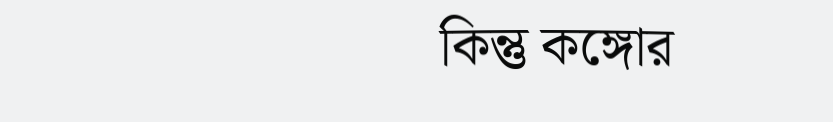কিন্তু কঙ্গোর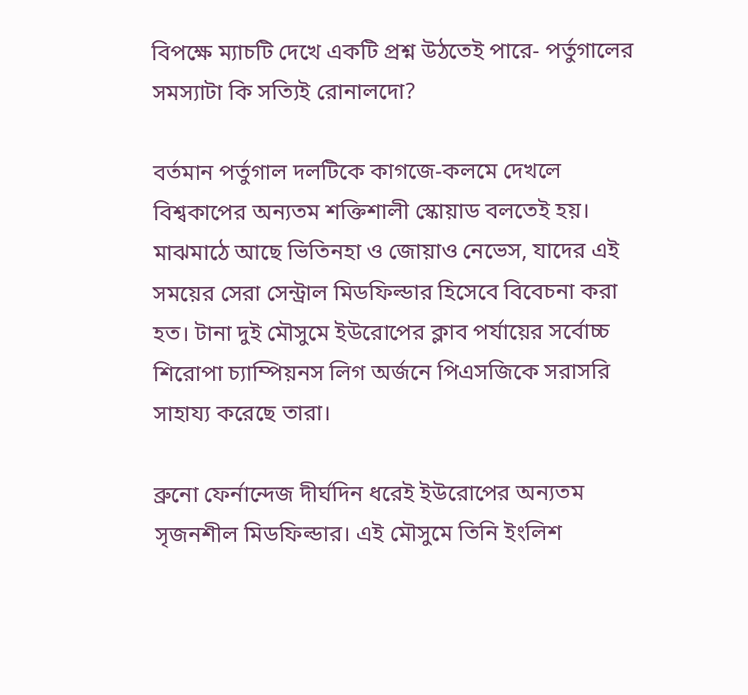বিপক্ষে ম্যাচটি দেখে একটি প্রশ্ন উঠতেই পারে- পর্তুগালের সমস্যাটা কি সত্যিই রোনালদো?

বর্তমান পর্তুগাল দলটিকে কাগজে-কলমে দেখলে বিশ্বকাপের অন্যতম শক্তিশালী স্কোয়াড বলতেই হয়। মাঝমাঠে আছে ভিতিনহা ও জোয়াও নেভেস, যাদের এই সময়ের সেরা সেন্ট্রাল মিডফিল্ডার হিসেবে বিবেচনা করা হত। টানা দুই মৌসুমে ইউরোপের ক্লাব পর্যায়ের সর্বোচ্চ শিরোপা চ্যাম্পিয়নস লিগ অর্জনে পিএসজিকে সরাসরি সাহায্য করেছে তারা।

ব্রুনো ফের্নান্দেজ দীর্ঘদিন ধরেই ইউরোপের অন্যতম সৃজনশীল মিডফিল্ডার। এই মৌসুমে তিনি ইংলিশ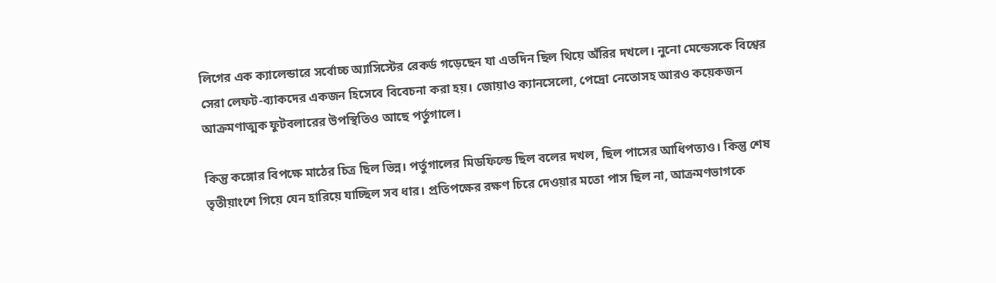লিগের এক ক্যালেন্ডারে সর্বোচ্চ অ্যাসিস্টের রেকর্ড গড়েছেন যা এতদিন ছিল থিয়ে অঁরির দখলে। নুনো মেন্ডেসকে বিশ্বের সেরা লেফট-ব্যাকদের একজন হিসেবে বিবেচনা করা হয়। জোয়াও ক্যানসেলো, পেদ্রো নেতোসহ আরও কয়েকজন আক্রমণাত্মক ফুটবলারের উপস্থিতিও আছে পর্তুগালে।

কিন্তু কঙ্গোর বিপক্ষে মাঠের চিত্র ছিল ভিন্ন। পর্তুগালের মিডফিল্ডে ছিল বলের দখল, ছিল পাসের আধিপত্যও। কিন্তু শেষ তৃতীয়াংশে গিয়ে যেন হারিয়ে যাচ্ছিল সব ধার। প্রতিপক্ষের রক্ষণ চিরে দেওয়ার মতো পাস ছিল না, আক্রমণভাগকে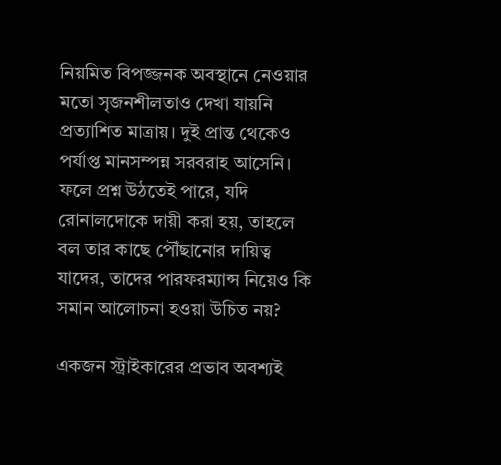নিয়মিত বিপজ্জনক অবস্থানে নেওয়ার মতো সৃজনশীলতাও দেখা যায়নি প্রত্যাশিত মাত্রায়। দুই প্রান্ত থেকেও পর্যাপ্ত মানসম্পন্ন সরবরাহ আসেনি। ফলে প্রশ্ন উঠতেই পারে, যদি রোনালদোকে দায়ী করা হয়, তাহলে বল তার কাছে পৌঁছানোর দায়িত্ব যাদের, তাদের পারফরম্যান্স নিয়েও কি সমান আলোচনা হওয়া উচিত নয়?

একজন স্ট্রাইকারের প্রভাব অবশ্যই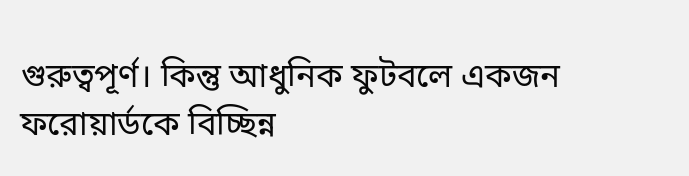গুরুত্বপূর্ণ। কিন্তু আধুনিক ফুটবলে একজন ফরোয়ার্ডকে বিচ্ছিন্ন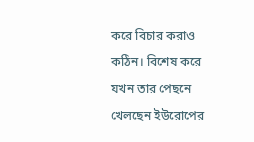করে বিচার করাও কঠিন। বিশেষ করে যখন তার পেছনে খেলছেন ইউরোপের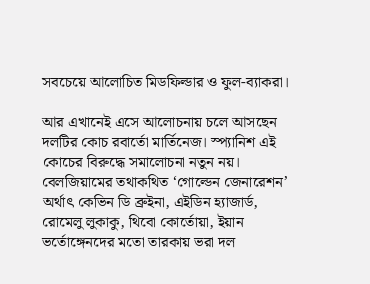সবচেয়ে আলোচিত মিডফিল্ডার ও ফুল-ব্যাকরা।

আর এখানেই এসে আলোচনায় চলে আসছেন দলটির কোচ রবার্তো মার্তিনেজ। স্প্যানিশ এই কোচের বিরুদ্ধে সমালোচনা নতুন নয়। বেলজিয়ামের তথাকথিত ‘গোল্ডেন জেনারেশন’ অর্থাৎ কেভিন ডি ব্রুইনা, এইডিন হ্যাজার্ড, রোমেলু লুকাকু, থিবো কোর্তোয়া, ইয়ান ভর্তোঙ্গেনদের মতো তারকায় ভরা দল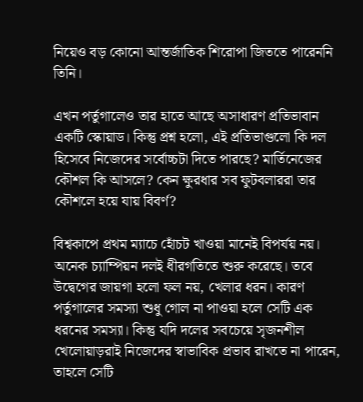নিয়েও বড় কোনো আন্তর্জাতিক শিরোপা জিততে পারেননি তিনি।

এখন পর্তুগালেও তার হাতে আছে অসাধারণ প্রতিভাবান একটি স্কোয়াড। কিন্তু প্রশ্ন হলো, এই প্রতিভাগুলো কি দল হিসেবে নিজেদের সর্বোচ্চটা দিতে পারছে? মার্তিনেজের কৌশল কি আসলে? কেন ক্ষুরধার সব ফুটবলাররা তার কৌশলে হয়ে যায় বিবর্ণ?

বিশ্বকাপে প্রথম ম্যাচে হোঁচট খাওয়া মানেই বিপর্যয় নয়। অনেক চ্যাম্পিয়ন দলই ধীরগতিতে শুরু করেছে। তবে উদ্বেগের জায়গা হলো ফল নয়, খেলার ধরন। কারণ পর্তুগালের সমস্যা শুধু গোল না পাওয়া হলে সেটি এক ধরনের সমস্যা। কিন্তু যদি দলের সবচেয়ে সৃজনশীল খেলোয়াড়রাই নিজেদের স্বাভাবিক প্রভাব রাখতে না পারেন, তাহলে সেটি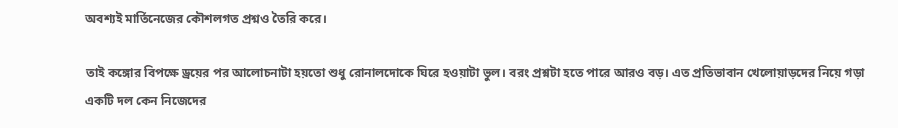অবশ্যই মার্তিনেজের কৌশলগত প্রশ্নও তৈরি করে।

তাই কঙ্গোর বিপক্ষে ড্রয়ের পর আলোচনাটা হয়তো শুধু রোনালদোকে ঘিরে হওয়াটা ভুল। বরং প্রশ্নটা হতে পারে আরও বড়। এত প্রতিভাবান খেলোয়াড়দের নিয়ে গড়া একটি দল কেন নিজেদের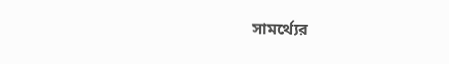সামর্থ্যের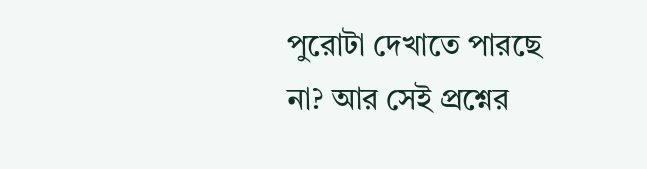পুরোটা দেখাতে পারছে না? আর সেই প্রশ্নের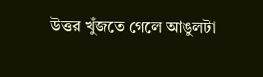উত্তর খুঁজতে গেলে আঙুলটা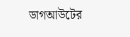ডাগআউটের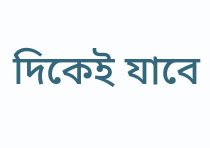দিকেই যাবে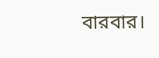বারবার।